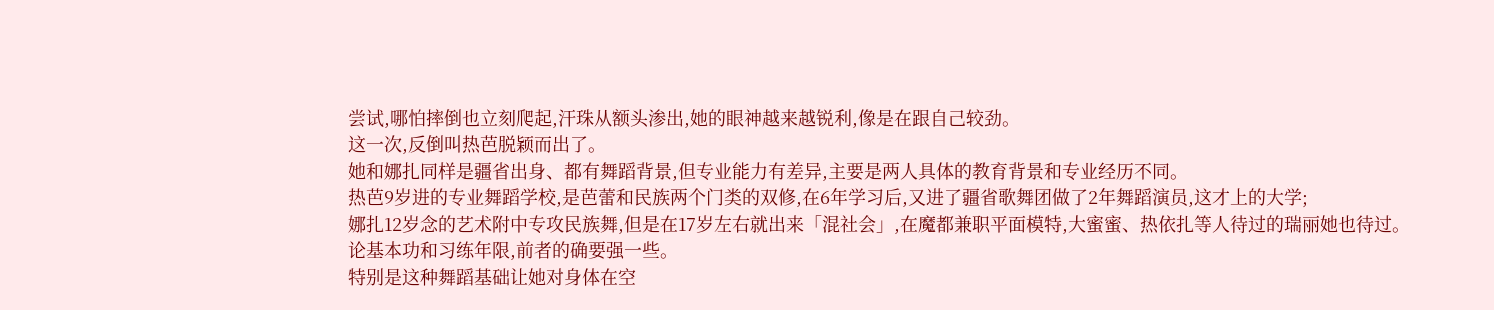尝试,哪怕摔倒也立刻爬起,汗珠从额头渗出,她的眼神越来越锐利,像是在跟自己较劲。
这一次,反倒叫热芭脱颖而出了。
她和娜扎同样是疆省出身、都有舞蹈背景,但专业能力有差异,主要是两人具体的教育背景和专业经历不同。
热芭9岁进的专业舞蹈学校,是芭蕾和民族两个门类的双修,在6年学习后,又进了疆省歌舞团做了2年舞蹈演员,这才上的大学;
娜扎12岁念的艺术附中专攻民族舞,但是在17岁左右就出来「混社会」,在魔都兼职平面模特,大蜜蜜、热依扎等人待过的瑞丽她也待过。
论基本功和习练年限,前者的确要强一些。
特别是这种舞蹈基础让她对身体在空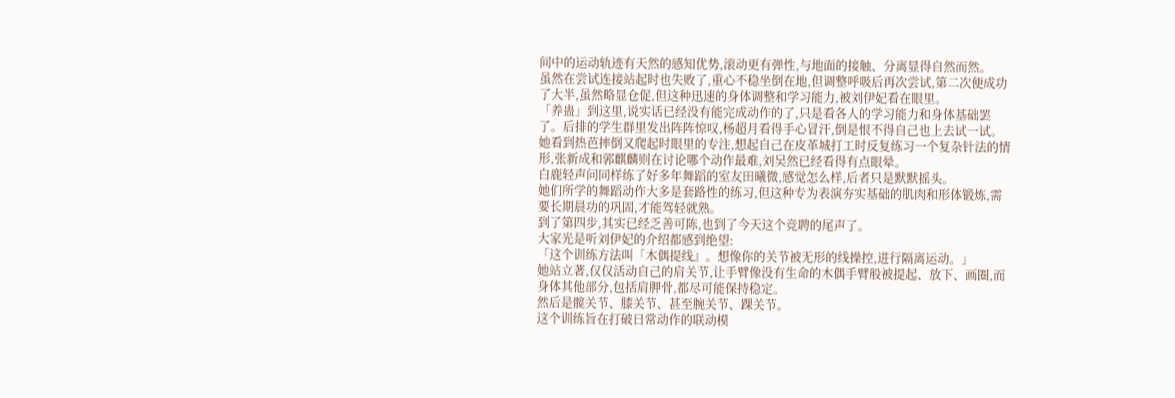间中的运动轨迹有天然的感知优势,滚动更有弹性,与地面的接触、分离显得自然而然。
虽然在尝试连接站起时也失败了,重心不稳坐倒在地,但调整呼吸后再次尝试,第二次便成功了大半,虽然略显仓促,但这种迅速的身体调整和学习能力,被刘伊妃看在眼里。
「养蛊」到这里,说实话已经没有能完成动作的了,只是看各人的学习能力和身体基础罢了。后排的学生群里发出阵阵惊叹,杨超月看得手心冒汗,倒是恨不得自己也上去试一试。
她看到热芭摔倒又爬起时眼里的专注,想起自己在皮革城打工时反复练习一个复杂针法的情形,张新成和郭麒麟则在讨论哪个动作最难,刘吴然已经看得有点眼晕。
白鹿轻声问同样练了好多年舞蹈的室友田曦微,感觉怎么样,后者只是默默摇头。
她们所学的舞蹈动作大多是套路性的练习,但这种专为表演夯实基础的肌肉和形体锻炼,需要长期晨功的巩固,才能驾轻就熟。
到了第四步,其实已经乏善可陈,也到了今天这个竞聘的尾声了。
大家光是听刘伊妃的介绍都感到绝望:
「这个训练方法叫「木偶提线』。想像你的关节被无形的线操控,进行隔离运动。」
她站立著,仅仅活动自己的肩关节,让手臂像没有生命的木偶手臂般被提起、放下、画圈,而身体其他部分,包括肩胛骨,都尽可能保持稳定。
然后是髋关节、膝关节、甚至腕关节、踝关节。
这个训练旨在打破日常动作的联动模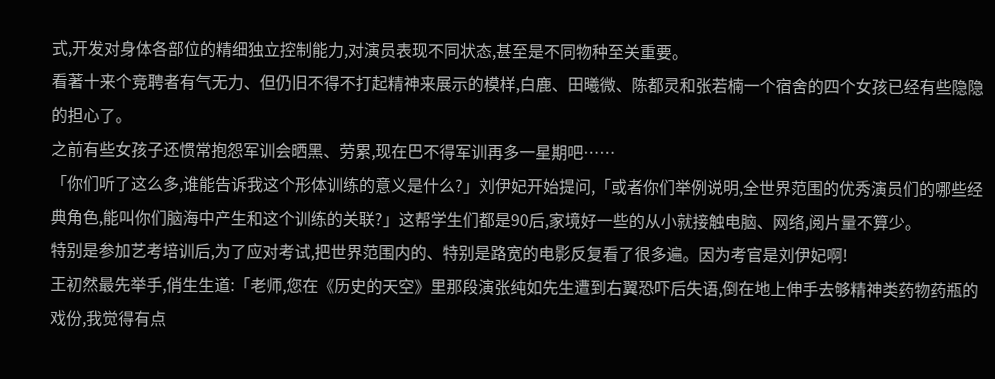式,开发对身体各部位的精细独立控制能力,对演员表现不同状态,甚至是不同物种至关重要。
看著十来个竞聘者有气无力、但仍旧不得不打起精神来展示的模样,白鹿、田曦微、陈都灵和张若楠一个宿舍的四个女孩已经有些隐隐的担心了。
之前有些女孩子还惯常抱怨军训会晒黑、劳累,现在巴不得军训再多一星期吧……
「你们听了这么多,谁能告诉我这个形体训练的意义是什么?」刘伊妃开始提问,「或者你们举例说明,全世界范围的优秀演员们的哪些经典角色,能叫你们脑海中产生和这个训练的关联?」这帮学生们都是90后,家境好一些的从小就接触电脑、网络,阅片量不算少。
特别是参加艺考培训后,为了应对考试,把世界范围内的、特别是路宽的电影反复看了很多遍。因为考官是刘伊妃啊!
王初然最先举手,俏生生道:「老师,您在《历史的天空》里那段演张纯如先生遭到右翼恐吓后失语,倒在地上伸手去够精神类药物药瓶的戏份,我觉得有点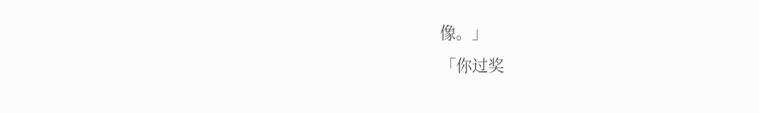像。」
「你过奖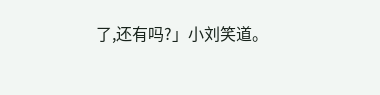了,还有吗?」小刘笑道。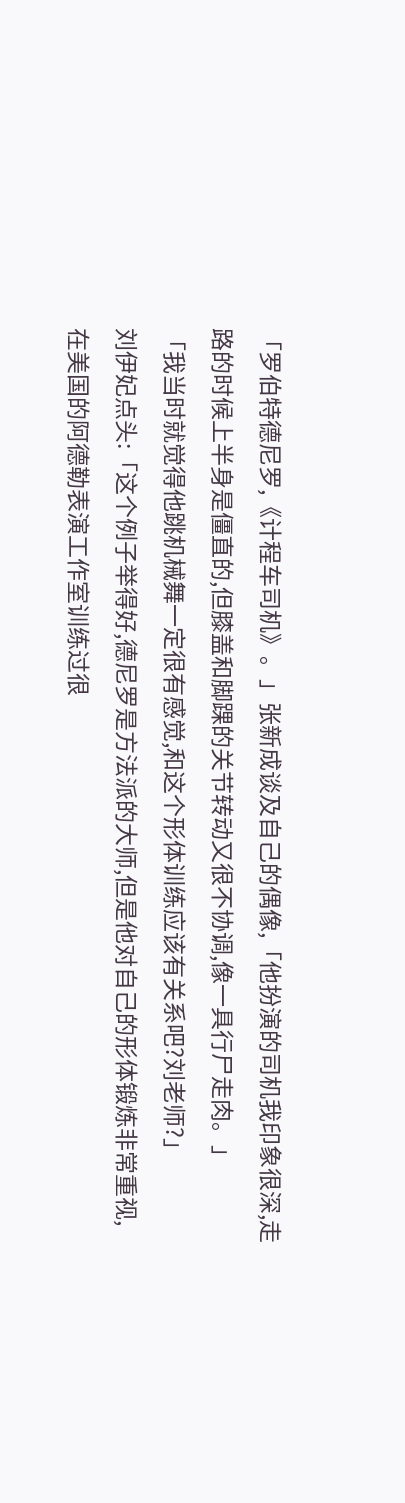「罗伯特德尼罗,《计程车司机》。」张新成谈及自己的偶像,「他扮演的司机我印象很深,走路的时候上半身是僵直的,但膝盖和脚踝的关节转动又很不协调,像一具行尸走肉。」
「我当时就觉得他跳机械舞一定很有感觉,和这个形体训练应该有关系吧?刘老师?」
刘伊妃点头:「这个例子举得好,德尼罗是方法派的大师,但是他对自己的形体锻炼非常重视,在美国的阿德勒表演工作室训练过很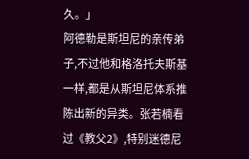久。」
阿德勒是斯坦尼的亲传弟子,不过他和格洛托夫斯基一样,都是从斯坦尼体系推陈出新的异类。张若楠看过《教父2》,特别迷德尼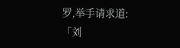罗,举手请求道:「刘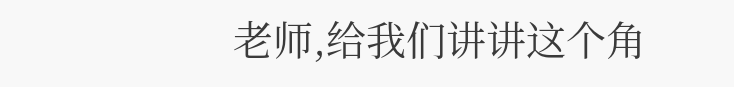老师,给我们讲讲这个角